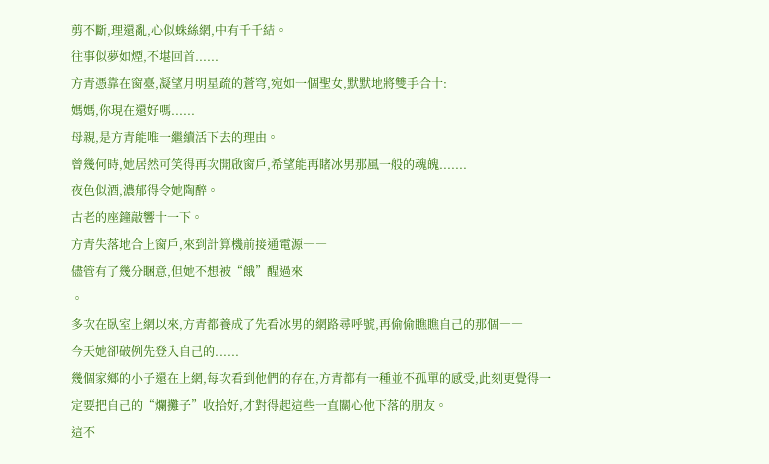剪不斷,理還亂,心似蛛絲網,中有千千結。
往事似夢如煙,不堪回首......
方青憑靠在窗臺,凝望月明星疏的蒼穹,宛如一個聖女,默默地將雙手合十:
媽媽,你現在還好嗎......
母親,是方青能唯一繼續活下去的理由。
曾幾何時,她居然可笑得再次開啟窗戶,希望能再睹冰男那風一般的魂魄.......
夜色似酒,濃郁得令她陶醉。
古老的座鐘敲響十一下。
方青失落地合上窗戶,來到計算機前接通電源――
儘管有了幾分睏意,但她不想被“餓”醒過來
。
多次在臥室上網以來,方青都養成了先看冰男的網路尋呼號,再偷偷瞧瞧自己的那個――
今天她卻破例先登入自己的......
幾個家鄉的小子還在上網,每次看到他們的存在,方青都有一種並不孤單的感受,此刻更覺得一定要把自己的“爛攤子”收拾好,才對得起這些一直關心他下落的朋友。
這不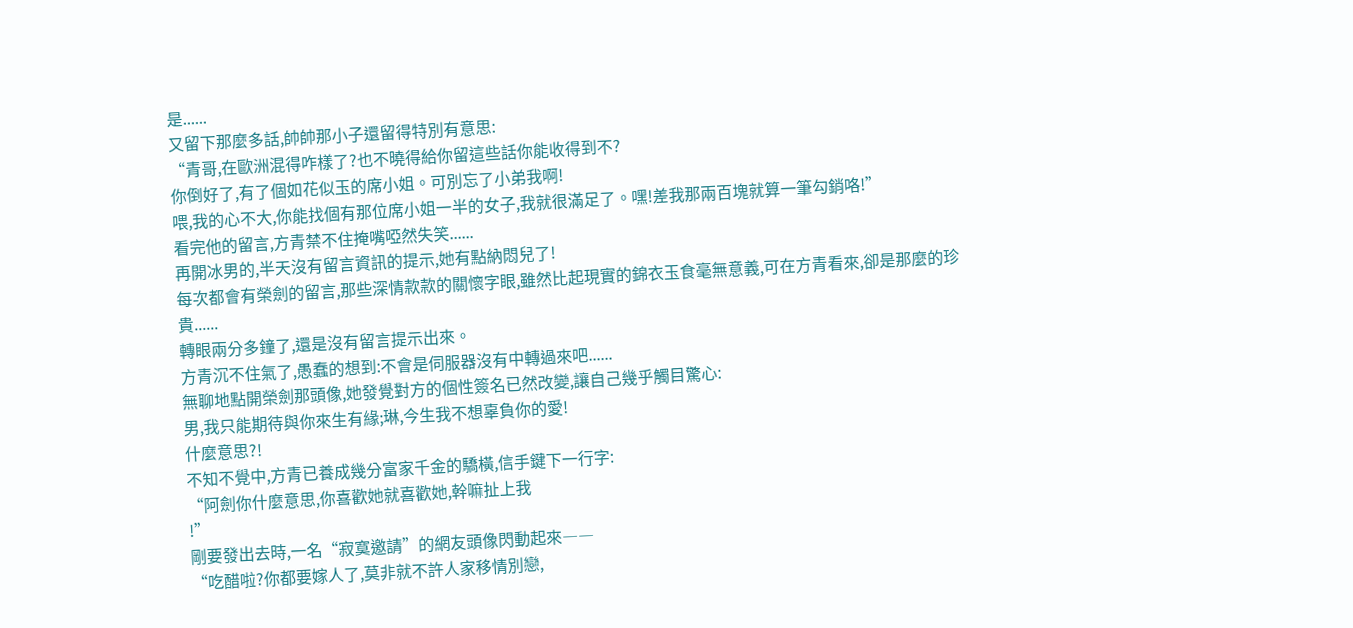是......
又留下那麼多話,帥帥那小子還留得特別有意思:
“青哥,在歐洲混得咋樣了?也不曉得給你留這些話你能收得到不?
你倒好了,有了個如花似玉的席小姐。可別忘了小弟我啊!
喂,我的心不大,你能找個有那位席小姐一半的女子,我就很滿足了。嘿!差我那兩百塊就算一筆勾銷咯!”
看完他的留言,方青禁不住掩嘴啞然失笑......
再開冰男的,半天沒有留言資訊的提示,她有點納悶兒了!
每次都會有榮劍的留言,那些深情款款的關懷字眼,雖然比起現實的錦衣玉食毫無意義,可在方青看來,卻是那麼的珍貴......
轉眼兩分多鐘了,還是沒有留言提示出來。
方青沉不住氣了,愚蠢的想到:不會是伺服器沒有中轉過來吧......
無聊地點開榮劍那頭像,她發覺對方的個性簽名已然改變,讓自己幾乎觸目驚心:
男,我只能期待與你來生有緣;琳,今生我不想辜負你的愛!
什麼意思?!
不知不覺中,方青已養成幾分富家千金的驕橫,信手鍵下一行字:
“阿劍你什麼意思,你喜歡她就喜歡她,幹嘛扯上我
!”
剛要發出去時,一名“寂寞邀請”的網友頭像閃動起來――
“吃醋啦?你都要嫁人了,莫非就不許人家移情別戀,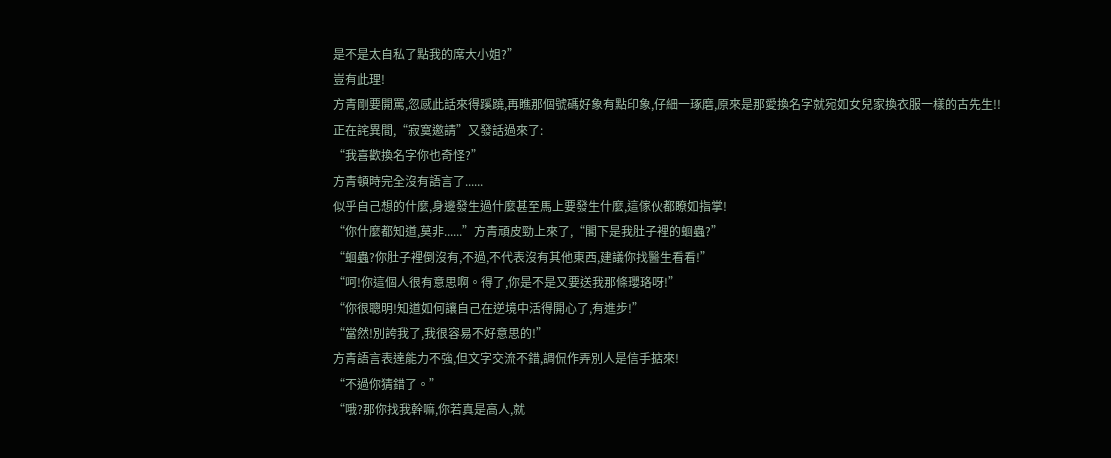是不是太自私了點我的席大小姐?”
豈有此理!
方青剛要開罵,忽感此話來得蹊蹺,再瞧那個號碼好象有點印象,仔細一琢磨,原來是那愛換名字就宛如女兒家換衣服一樣的古先生!!
正在詫異間,“寂寞邀請”又發話過來了:
“我喜歡換名字你也奇怪?”
方青頓時完全沒有語言了......
似乎自己想的什麼,身邊發生過什麼甚至馬上要發生什麼,這傢伙都瞭如指掌!
“你什麼都知道,莫非......”方青頑皮勁上來了,“閣下是我肚子裡的蛔蟲?”
“蛔蟲?你肚子裡倒沒有,不過,不代表沒有其他東西,建議你找醫生看看!”
“呵!你這個人很有意思啊。得了,你是不是又要送我那條瓔珞呀!”
“你很聰明!知道如何讓自己在逆境中活得開心了,有進步!”
“當然!別誇我了,我很容易不好意思的!”
方青語言表達能力不強,但文字交流不錯,調侃作弄別人是信手掂來!
“不過你猜錯了。”
“哦?那你找我幹嘛,你若真是高人,就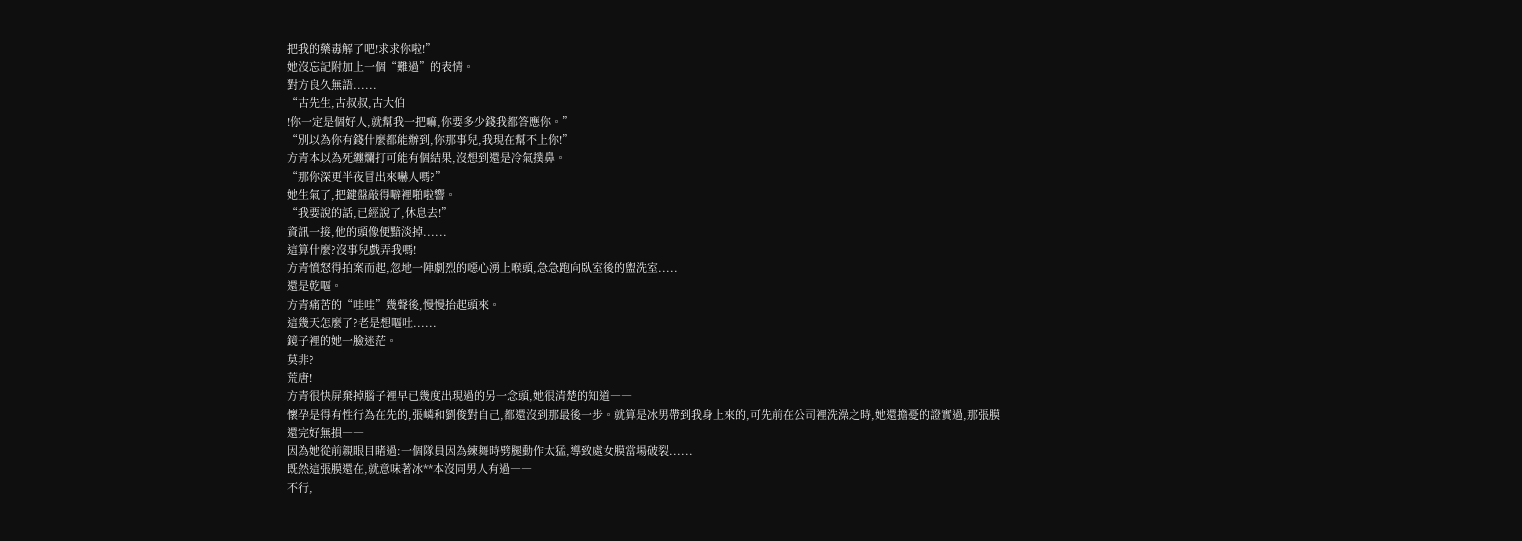把我的藥毒解了吧!求求你啦!”
她沒忘記附加上一個“難過”的表情。
對方良久無語......
“古先生,古叔叔,古大伯
!你一定是個好人,就幫我一把嘛,你要多少錢我都答應你。”
“別以為你有錢什麼都能辦到,你那事兒,我現在幫不上你!”
方青本以為死纏爛打可能有個結果,沒想到還是冷氣撲鼻。
“那你深更半夜冒出來嚇人嗎?”
她生氣了,把鍵盤敲得噼裡啪啦響。
“我要說的話,已經說了,休息去!”
資訊一接,他的頭像便黯淡掉......
這算什麼?沒事兒戲弄我嗎!
方青憤怒得拍案而起,忽地一陣劇烈的噁心湧上喉頭,急急跑向臥室後的盥洗室.....
還是乾嘔。
方青痛苦的“哇哇”幾聲後,慢慢抬起頭來。
這幾天怎麼了?老是想嘔吐......
鏡子裡的她一臉迷茫。
莫非?
荒唐!
方青很快屏棄掉腦子裡早已幾度出現過的另一念頭,她很清楚的知道――
懷孕是得有性行為在先的,張嶙和劉俊對自己,都還沒到那最後一步。就算是冰男帶到我身上來的,可先前在公司裡洗澡之時,她還擔憂的證實過,那張膜還完好無損――
因為她從前親眼目睹過:一個隊員因為練舞時劈腿動作太猛,導致處女膜當場破裂......
既然這張膜還在,就意味著冰**本沒同男人有過――
不行,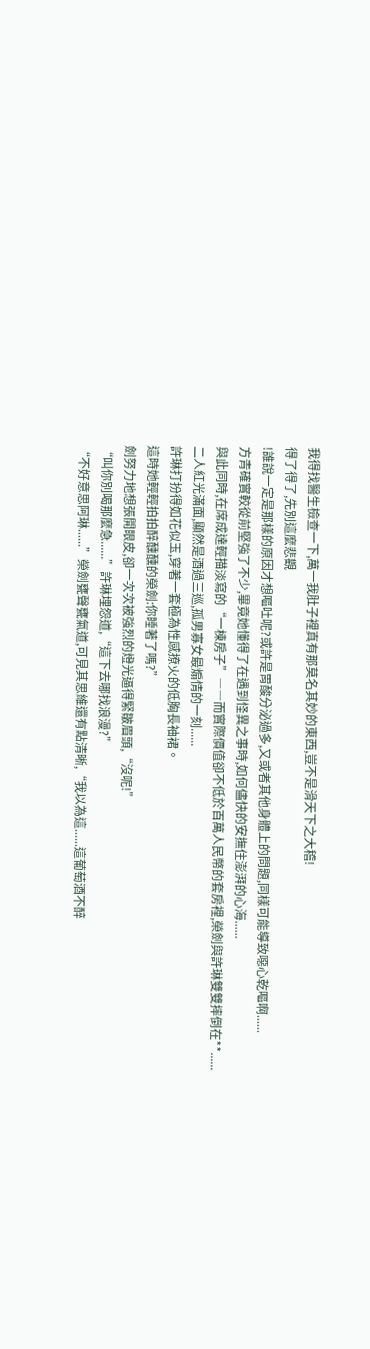我得找醫生檢查一下,萬一我肚子裡真有那莫名其妙的東西,豈不是滑天下之大稽!
得了得了,先別這麼悲觀
!誰說一定是那樣的原因才想嘔吐呢?或許是胃酸分泌過多,又或者其他身體上的問題,同樣可能導致噁心乾嘔啊......
方青確實較從前堅強了不少,畢竟她懂得了在遇到怪異之事時,如何儘快的安撫住澎湃的心海......
與此同時,在席成達輕描淡寫的“一棟房子”――而實際價值卻不低於百萬人民幣的套房裡,榮劍與許琳雙雙摔倒在**......
二人紅光滿面,顯然是酒過三巡,孤男寡女最煽情的一刻......
許琳打扮得如花似玉,穿著一套極為性感撩火的低胸長袖裙。
這時她輕輕拍拍醉醺醺的榮劍:你睡著了嗎?”
劍努力地想張開眼皮,卻一次次被強烈的燈光逼得緊皺眉頭,“沒呢!”
“叫你別喝那麼急......”許琳埋怨道,“這下去哪找浪漫?”
“不好意思阿琳......”榮劍甕聲甕氣道,可見其思維還有點清晰,“我以為這......這葡萄酒不醉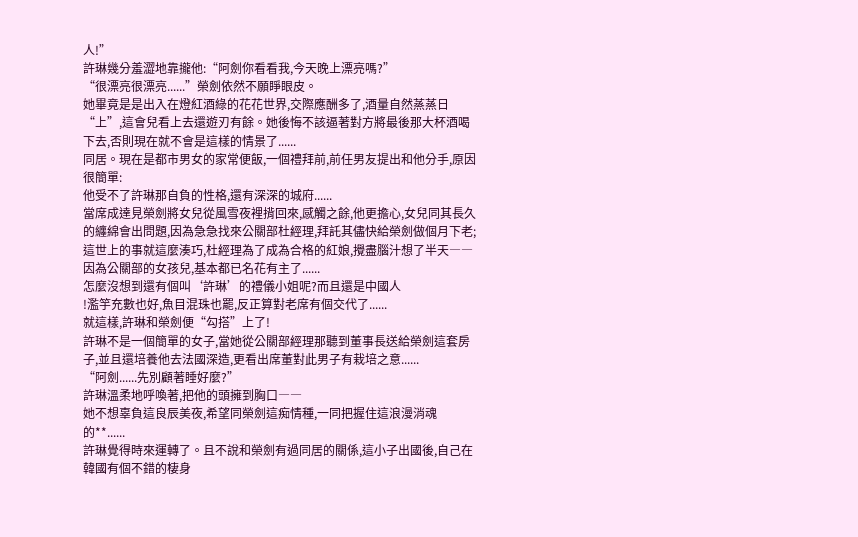人!”
許琳幾分羞澀地靠攏他:“阿劍你看看我,今天晚上漂亮嗎?”
“很漂亮很漂亮......”榮劍依然不願睜眼皮。
她畢竟是是出入在燈紅酒綠的花花世界,交際應酬多了,酒量自然蒸蒸日“上”,這會兒看上去還遊刃有餘。她後悔不該逼著對方將最後那大杯酒喝下去,否則現在就不會是這樣的情景了......
同居。現在是都市男女的家常便飯,一個禮拜前,前任男友提出和他分手,原因很簡單:
他受不了許琳那自負的性格,還有深深的城府......
當席成達見榮劍將女兒從風雪夜裡揹回來,感觸之餘,他更擔心,女兒同其長久的纏綿會出問題,因為急急找來公關部杜經理,拜託其儘快給榮劍做個月下老;
這世上的事就這麼湊巧,杜經理為了成為合格的紅娘,攪盡腦汁想了半天――
因為公關部的女孩兒,基本都已名花有主了......
怎麼沒想到還有個叫‘許琳’的禮儀小姐呢?而且還是中國人
!濫竽充數也好,魚目混珠也罷,反正算對老席有個交代了......
就這樣,許琳和榮劍便“勾搭”上了!
許琳不是一個簡單的女子,當她從公關部經理那聽到董事長送給榮劍這套房子,並且還培養他去法國深造,更看出席董對此男子有栽培之意......
“阿劍......先別顧著睡好麼?”
許琳溫柔地呼喚著,把他的頭擁到胸口――
她不想辜負這良辰美夜,希望同榮劍這痴情種,一同把握住這浪漫消魂的**......
許琳覺得時來運轉了。且不說和榮劍有過同居的關係,這小子出國後,自己在韓國有個不錯的棲身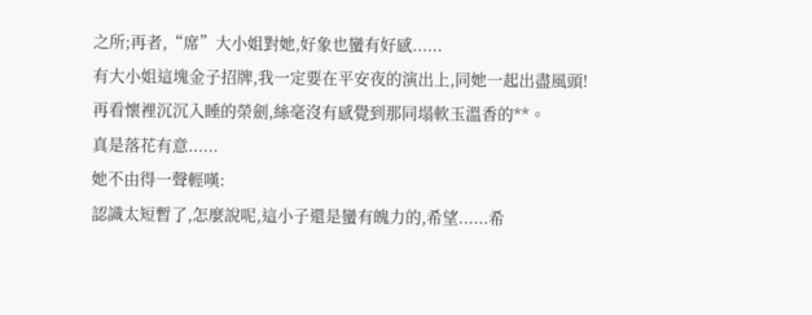之所;再者,“席”大小姐對她,好象也蠻有好感......
有大小姐這塊金子招牌,我一定要在平安夜的演出上,同她一起出盡風頭!
再看懷裡沉沉入睡的榮劍,絲毫沒有感覺到那同塌軟玉溫香的**。
真是落花有意......
她不由得一聲輕嘆:
認識太短暫了,怎麼說呢,這小子還是蠻有魄力的,希望......希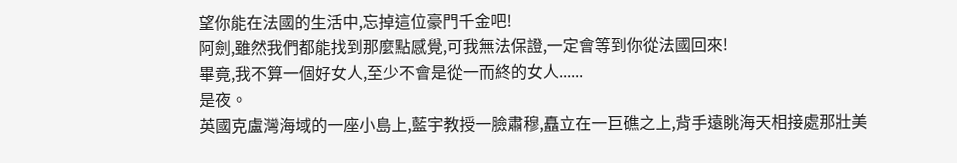望你能在法國的生活中,忘掉這位豪門千金吧!
阿劍,雖然我們都能找到那麼點感覺,可我無法保證,一定會等到你從法國回來!
畢竟,我不算一個好女人,至少不會是從一而終的女人......
是夜。
英國克盧灣海域的一座小島上,藍宇教授一臉肅穆,矗立在一巨礁之上,背手遠眺海天相接處那壯美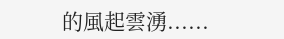的風起雲湧......